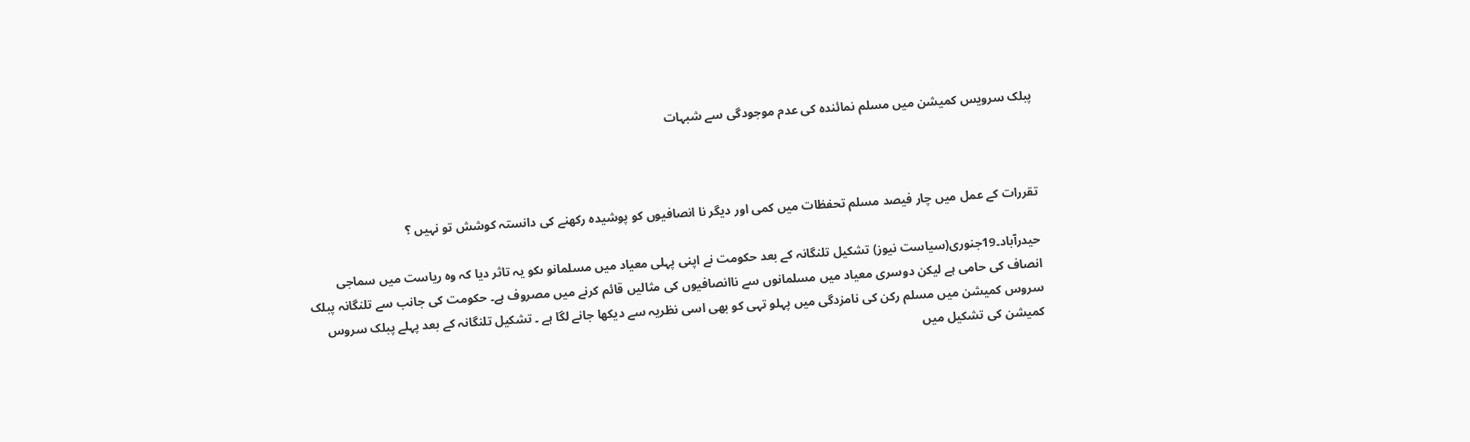پبلک سرویس کمیشن میں مسلم نمائندہ کی عدم موجودگی سے شبہات



تقررات کے عمل میں چار فیصد مسلم تحفظات میں کمی اور دیگر نا انصافیوں کو پوشیدہ رکھنے کی دانستہ کوشش تو نہیں ؟

حیدرآباد۔19جنوری(سیاست نیوز) تشکیل تلنگانہ کے بعد حکومت نے اپنی پہلی معیاد میں مسلمانو ںکو یہ تاثر دیا کہ وہ ریاست میں سماجی انصاف کی حامی ہے لیکن دوسری معیاد میں مسلمانوں سے ناانصافیوں کی مثالیں قائم کرنے میں مصروف ہے۔ حکومت کی جانب سے تلنگانہ پبلک سروس کمیشن میں مسلم رکن کی نامزدگی میں پہلو تہی کو بھی اسی نظریہ سے دیکھا جانے لگا ہے ۔ تشکیل تلنگانہ کے بعد پہلے پبلک سروس کمیشن کی تشکیل میں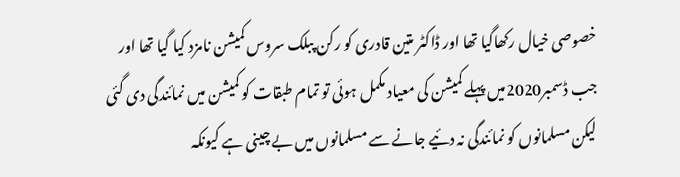خصوصی خیال رکھاگیا تھا اور ڈاکٹر متین قادری کو رکن پبلک سروس کمیشن نامزد کیا گیا تھا اور جب ڈسمبر2020میں پہلے کمیشن کی معیاد مکمل ہوئی تو تمام طبقات کو کمیشن میں نمائندگی دی گئی لیکن مسلمانوں کو نمائندگی نہ دئیے جانے سے مسلمانوں میں بے چینی ہے کیونکہ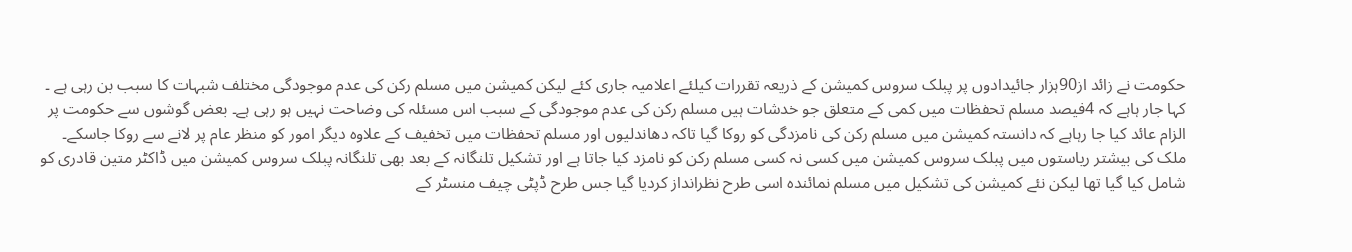حکومت نے زائد از90ہزار جائیدادوں پر پبلک سروس کمیشن کے ذریعہ تقررات کیلئے اعلامیہ جاری کئے لیکن کمیشن میں مسلم رکن کی عدم موجودگی مختلف شبہات کا سبب بن رہی ہے ۔ کہا جار ہاہے کہ 4فیصد مسلم تحفظات میں کمی کے متعلق جو خدشات ہیں مسلم رکن کی عدم موجودگی کے سبب اس مسئلہ کی وضاحت نہیں ہو رہی ہے۔ بعض گوشوں سے حکومت پر الزام عائد کیا جا رہاہے کہ دانستہ کمیشن میں مسلم رکن کی نامزدگی کو روکا گیا تاکہ دھاندلیوں اور مسلم تحفظات میں تخفیف کے علاوہ دیگر امور کو منظر عام پر لانے سے روکا جاسکے۔ ملک کی بیشتر ریاستوں میں پبلک سروس کمیشن میں کسی نہ کسی مسلم رکن کو نامزد کیا جاتا ہے اور تشکیل تلنگانہ کے بعد بھی تلنگانہ پبلک سروس کمیشن میں ڈاکٹر متین قادری کو شامل کیا گیا تھا لیکن نئے کمیشن کی تشکیل میں مسلم نمائندہ اسی طرح نظرانداز کردیا گیا جس طرح ڈپٹی چیف منسٹر کے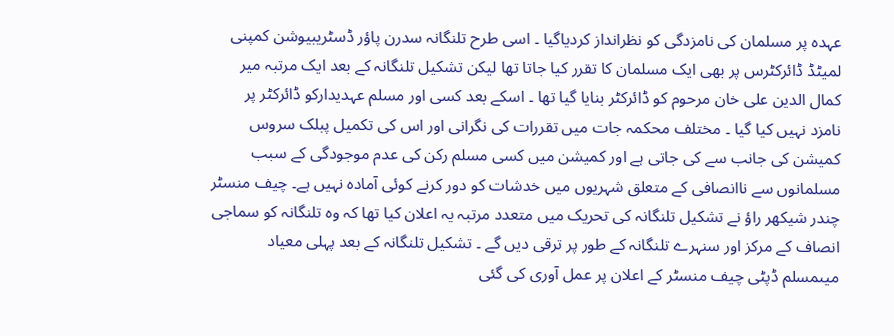عہدہ پر مسلمان کی نامزدگی کو نظرانداز کردیاگیا ۔ اسی طرح تلنگانہ سدرن پاؤر ڈسٹریبیوشن کمپنی لمیٹڈ ڈائرکٹرس پر بھی ایک مسلمان کا تقرر کیا جاتا تھا لیکن تشکیل تلنگانہ کے بعد ایک مرتبہ میر کمال الدین علی خان مرحوم کو ڈائرکٹر بنایا گیا تھا ۔ اسکے بعد کسی اور مسلم عہدیدارکو ڈائرکٹر پر نامزد نہیں کیا گیا ۔ مختلف محکمہ جات میں تقررات کی نگرانی اور اس کی تکمیل پبلک سروس کمیشن کی جانب سے کی جاتی ہے اور کمیشن میں کسی مسلم رکن کی عدم موجودگی کے سبب مسلمانوں سے ناانصافی کے متعلق شہریوں میں خدشات کو دور کرنے کوئی آمادہ نہیں ہے۔ چیف منسٹر چندر شیکھر راؤ نے تشکیل تلنگانہ کی تحریک میں متعدد مرتبہ یہ اعلان کیا تھا کہ وہ تلنگانہ کو سماجی انصاف کے مرکز اور سنہرے تلنگانہ کے طور پر ترقی دیں گے ۔ تشکیل تلنگانہ کے بعد پہلی معیاد میںمسلم ڈپٹی چیف منسٹر کے اعلان پر عمل آوری کی گئی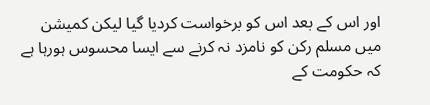اور اس کے بعد اس کو برخواست کردیا گیا لیکن کمیشن میں مسلم رکن کو نامزد نہ کرنے سے ایسا محسوس ہورہا ہے کہ حکومت کے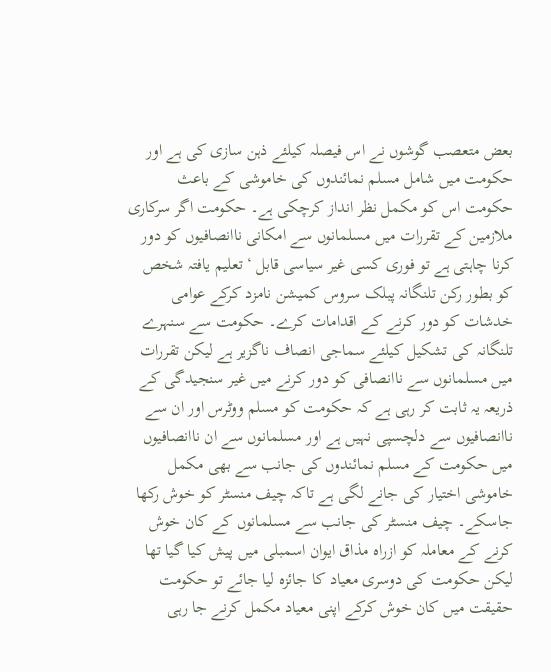بعض متعصب گوشوں نے اس فیصلہ کیلئے ذہن سازی کی ہے اور حکومت میں شامل مسلم نمائندوں کی خاموشی کے باعث حکومت اس کو مکمل نظر انداز کرچکی ہے۔ حکومت اگر سرکاری ملازمین کے تقررات میں مسلمانوں سے امکانی ناانصافیوں کو دور کرنا چاہتی ہے تو فوری کسی غیر سیاسی قابل ‘ تعلیم یافتہ شخص کو بطور رکن تلنگانہ پبلک سروس کمیشن نامزد کرکے عوامی خدشات کو دور کرنے کے اقدامات کرے۔ حکومت سے سنہرے تلنگانہ کی تشکیل کیلئے سماجی انصاف ناگزیر ہے لیکن تقررات میں مسلمانوں سے ناانصافی کو دور کرنے میں غیر سنجیدگی کے ذریعہ یہ ثابت کر رہی ہے کہ حکومت کو مسلم ووٹرس اور ان سے ناانصافیوں سے دلچسپی نہیں ہے اور مسلمانوں سے ان ناانصافیوں میں حکومت کے مسلم نمائندوں کی جانب سے بھی مکمل خاموشی اختیار کی جانے لگی ہے تاکہ چیف منسٹر کو خوش رکھا جاسکے۔ چیف منسٹر کی جانب سے مسلمانوں کے کان خوش کرنے کے معاملہ کو ازراہ مذاق ایوان اسمبلی میں پیش کیا گیا تھا لیکن حکومت کی دوسری معیاد کا جائزہ لیا جائے تو حکومت حقیقت میں کان خوش کرکے اپنی معیاد مکمل کرنے جا رہی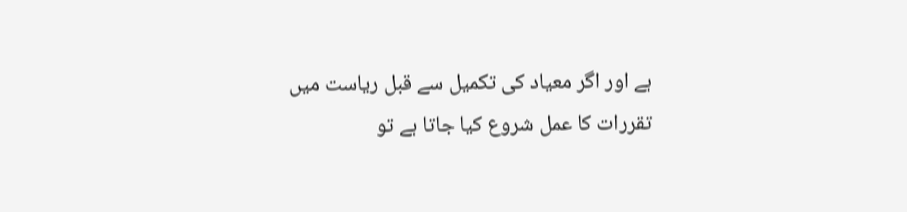ہے اور اگر معیاد کی تکمیل سے قبل ریاست میں تقررات کا عمل شروع کیا جاتا ہے تو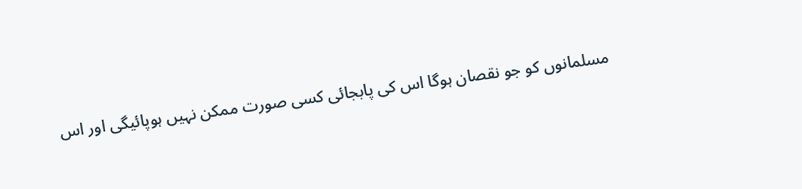مسلمانوں کو جو نقصان ہوگا اس کی پابجائی کسی صورت ممکن نہیں ہوپائیگی اور اس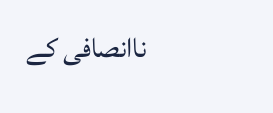ناانصافی کے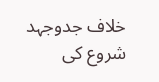خلاف جدوجہد شروع کی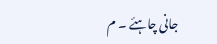جانی چاہئے ۔ م